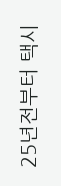25년전부터 택시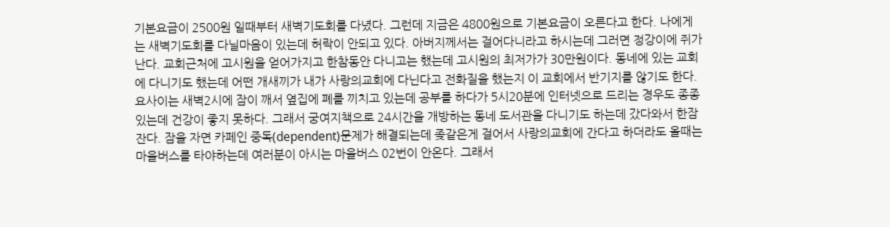기본요금이 2500원 일때부터 새벽기도회를 다녔다. 그런데 지금은 4800원으로 기본요금이 오른다고 한다. 나에게는 새벽기도회를 다닐마음이 있는데 허락이 안되고 있다. 아버지께서는 걸어다니라고 하시는데 그러면 정강이에 쥐가 난다. 교회근처에 고시원을 얻어가지고 한참동안 다니고는 했는데 고시원의 최저가가 30만원이다. 동네에 있는 교회에 다니기도 했는데 어떤 개새끼가 내가 사랑의교회에 다닌다고 전화질을 했는지 이 교회에서 반기지를 않기도 한다. 요사이는 새벽2시에 잠이 깨서 옆집에 폐를 끼치고 있는데 공부를 하다가 5시20분에 인터넷으로 드리는 경우도 종종있는데 건강이 좋지 못하다. 그래서 궁여지책으로 24시간을 개방하는 동네 도서관을 다니기도 하는데 갔다와서 한잠잔다. 잠을 자면 카페인 중독(dependent)문제가 해결되는데 좆같은게 걸어서 사랑의교회에 간다고 하더라도 올때는 마을버스를 타야하는데 여러분이 아시는 마을버스 02번이 안온다. 그래서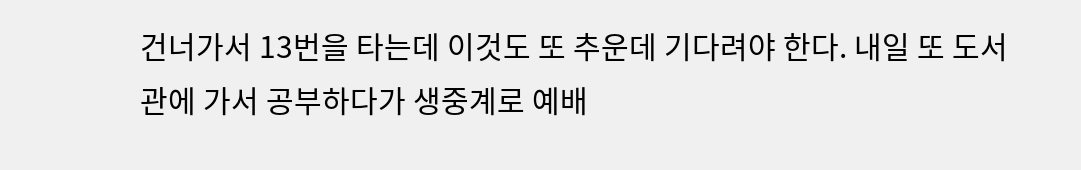건너가서 13번을 타는데 이것도 또 추운데 기다려야 한다. 내일 또 도서관에 가서 공부하다가 생중계로 예배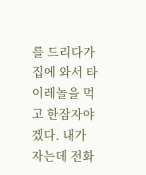를 드리다가 집에 와서 타이레놀을 먹고 한잠자야겠다. 내가 자는데 전화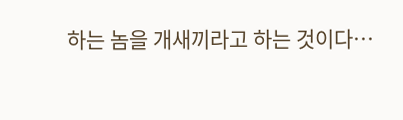하는 놈을 개새끼라고 하는 것이다…